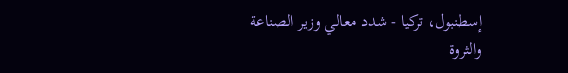إسطنبول، تركيا - شدد معالي وزير الصناعة والثروة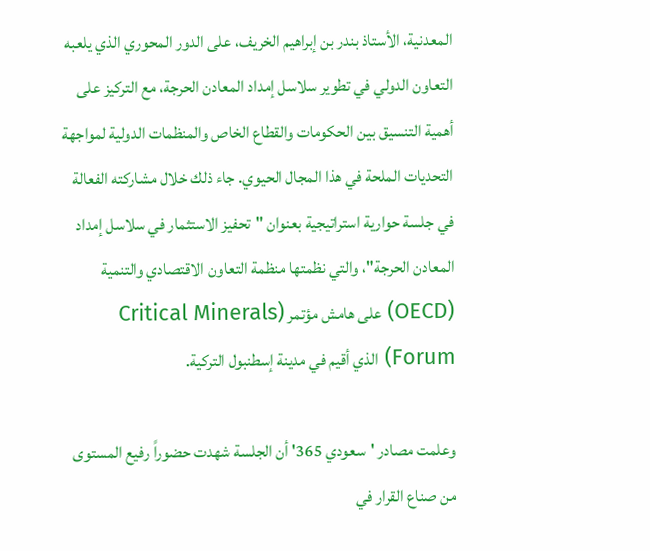المعدنية، الأستاذ بندر بن إبراهيم الخريف، على الدور المحوري الذي يلعبه التعاون الدولي في تطوير سلاسل إمداد المعادن الحرجة، مع التركيز على أهمية التنسيق بين الحكومات والقطاع الخاص والمنظمات الدولية لمواجهة التحديات الملحة في هذا المجال الحيوي. جاء ذلك خلال مشاركته الفعالة في جلسة حوارية استراتيجية بعنوان "تحفيز الاستثمار في سلاسل إمداد المعادن الحرجة"، والتي نظمتها منظمة التعاون الاقتصادي والتنمية (OECD) على هامش مؤتمر (Critical Minerals Forum) الذي أقيم في مدينة إسطنبول التركية.

وعلمت مصادر 'سعودي 365' أن الجلسة شهدت حضوراً رفيع المستوى من صناع القرار في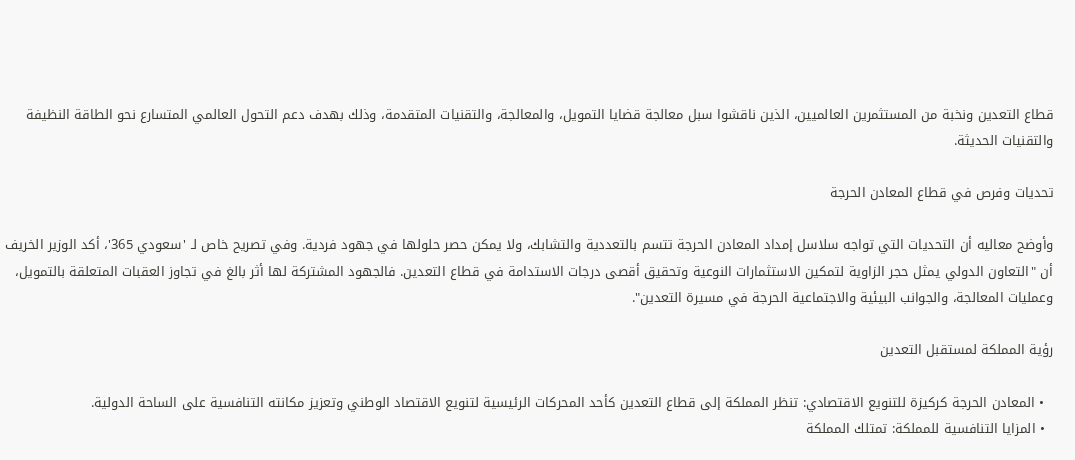قطاع التعدين ونخبة من المستثمرين العالميين، الذين ناقشوا سبل معالجة قضايا التمويل، والمعالجة، والتقنيات المتقدمة، وذلك بهدف دعم التحول العالمي المتسارع نحو الطاقة النظيفة والتقنيات الحديثة.

تحديات وفرص في قطاع المعادن الحرجة

وأوضح معاليه أن التحديات التي تواجه سلاسل إمداد المعادن الحرجة تتسم بالتعددية والتشابك، ولا يمكن حصر حلولها في جهود فردية. وفي تصريح خاص لـ 'سعودي 365'، أكد الوزير الخريف أن "التعاون الدولي يمثل حجر الزاوية لتمكين الاستثمارات النوعية وتحقيق أقصى درجات الاستدامة في قطاع التعدين. فالجهود المشتركة لها أثر بالغ في تجاوز العقبات المتعلقة بالتمويل، وعمليات المعالجة، والجوانب البيئية والاجتماعية الحرجة في مسيرة التعدين".

رؤية المملكة لمستقبل التعدين

  • المعادن الحرجة كركيزة للتنويع الاقتصادي: تنظر المملكة إلى قطاع التعدين كأحد المحركات الرئيسية لتنويع الاقتصاد الوطني وتعزيز مكانته التنافسية على الساحة الدولية.
  • المزايا التنافسية للمملكة: تمتلك المملكة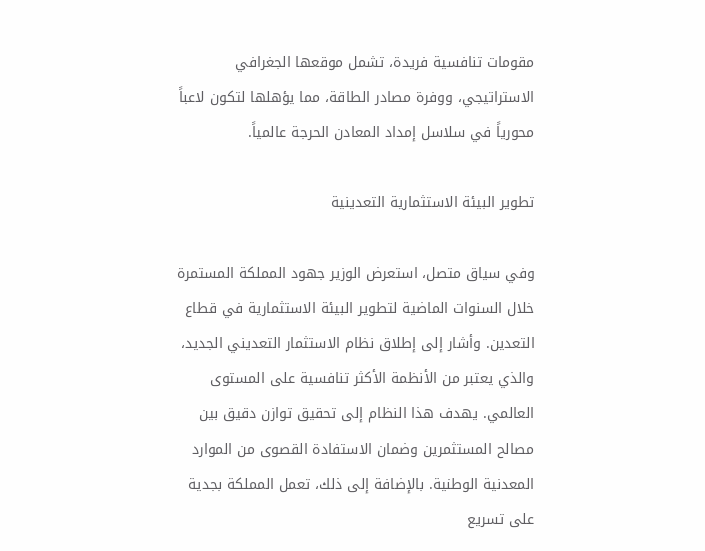مقومات تنافسية فريدة، تشمل موقعها الجغرافي الاستراتيجي، ووفرة مصادر الطاقة، مما يؤهلها لتكون لاعباً محورياً في سلاسل إمداد المعادن الحرجة عالمياً.

تطوير البيئة الاستثمارية التعدينية

وفي سياق متصل، استعرض الوزير جهود المملكة المستمرة خلال السنوات الماضية لتطوير البيئة الاستثمارية في قطاع التعدين. وأشار إلى إطلاق نظام الاستثمار التعديني الجديد، والذي يعتبر من الأنظمة الأكثر تنافسية على المستوى العالمي. يهدف هذا النظام إلى تحقيق توازن دقيق بين مصالح المستثمرين وضمان الاستفادة القصوى من الموارد المعدنية الوطنية. بالإضافة إلى ذلك، تعمل المملكة بجدية على تسريع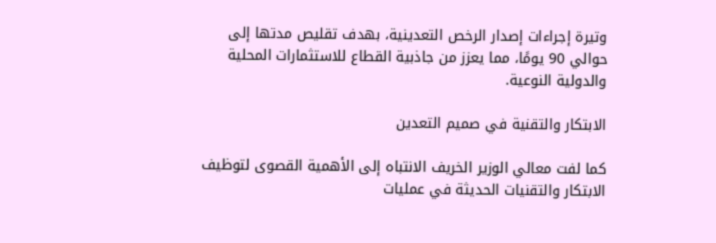وتيرة إجراءات إصدار الرخص التعدينية، بهدف تقليص مدتها إلى حوالي 90 يومًا، مما يعزز من جاذبية القطاع للاستثمارات المحلية والدولية النوعية.

الابتكار والتقنية في صميم التعدين

كما لفت معالي الوزير الخريف الانتباه إلى الأهمية القصوى لتوظيف الابتكار والتقنيات الحديثة في عمليات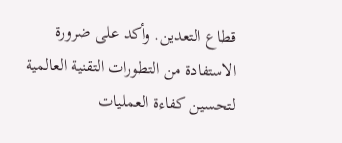قطاع التعدين. وأكد على ضرورة الاستفادة من التطورات التقنية العالمية لتحسين كفاءة العمليات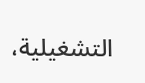التشغيلية،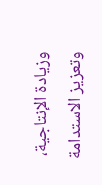وزيادة الإنتاجية، وتعزيز الاستدامة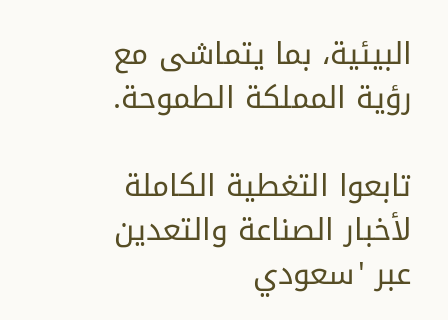البيئية، بما يتماشى مع رؤية المملكة الطموحة.

تابعوا التغطية الكاملة لأخبار الصناعة والتعدين عبر 'سعودي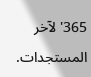365' لآخر المستجدات.